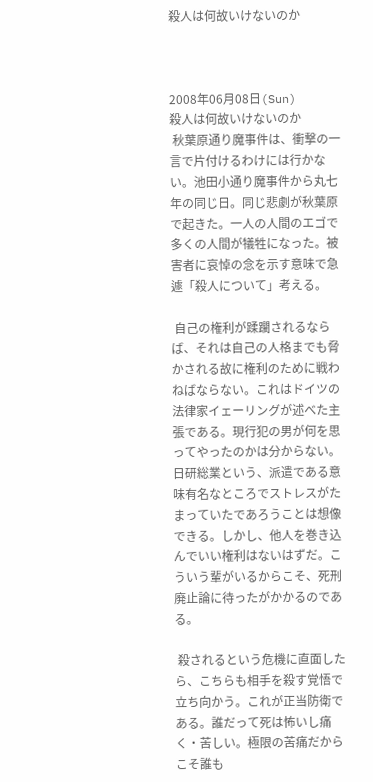殺人は何故いけないのか



2008年06月08日(Sun)
殺人は何故いけないのか
 秋葉原通り魔事件は、衝撃の一言で片付けるわけには行かない。池田小通り魔事件から丸七年の同じ日。同じ悲劇が秋葉原で起きた。一人の人間のエゴで多くの人間が犠牲になった。被害者に哀悼の念を示す意味で急遽「殺人について」考える。

 自己の権利が蹂躙されるならば、それは自己の人格までも脅かされる故に権利のために戦わねばならない。これはドイツの法律家イェーリングが述べた主張である。現行犯の男が何を思ってやったのかは分からない。日研総業という、派遣である意味有名なところでストレスがたまっていたであろうことは想像できる。しかし、他人を巻き込んでいい権利はないはずだ。こういう輩がいるからこそ、死刑廃止論に待ったがかかるのである。

 殺されるという危機に直面したら、こちらも相手を殺す覚悟で立ち向かう。これが正当防衛である。誰だって死は怖いし痛く・苦しい。極限の苦痛だからこそ誰も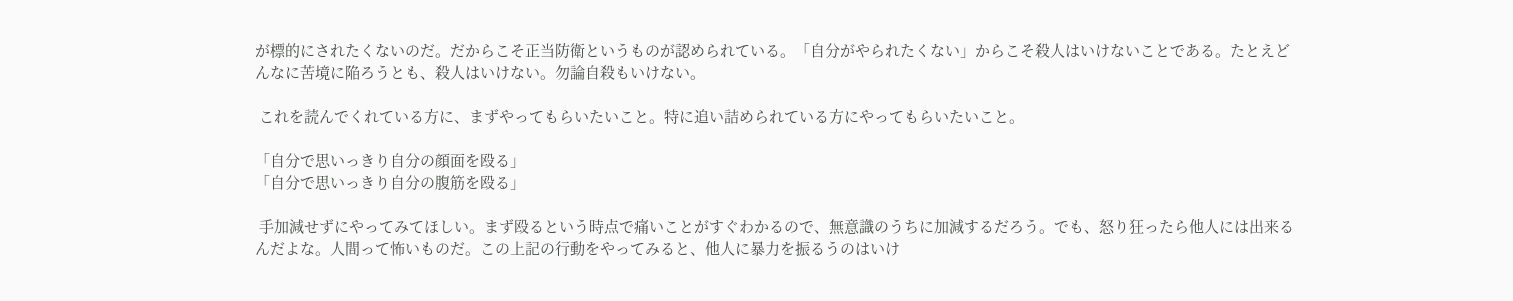が標的にされたくないのだ。だからこそ正当防衛というものが認められている。「自分がやられたくない」からこそ殺人はいけないことである。たとえどんなに苦境に陥ろうとも、殺人はいけない。勿論自殺もいけない。

 これを読んでくれている方に、まずやってもらいたいこと。特に追い詰められている方にやってもらいたいこと。

「自分で思いっきり自分の顔面を殴る」
「自分で思いっきり自分の腹筋を殴る」

 手加減せずにやってみてほしい。まず殴るという時点で痛いことがすぐわかるので、無意識のうちに加減するだろう。でも、怒り狂ったら他人には出来るんだよな。人間って怖いものだ。この上記の行動をやってみると、他人に暴力を振るうのはいけ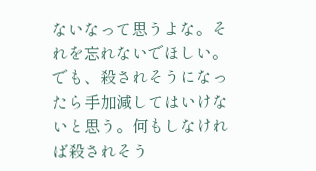ないなって思うよな。それを忘れないでほしい。でも、殺されそうになったら手加減してはいけないと思う。何もしなければ殺されそう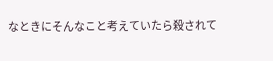なときにそんなこと考えていたら殺されて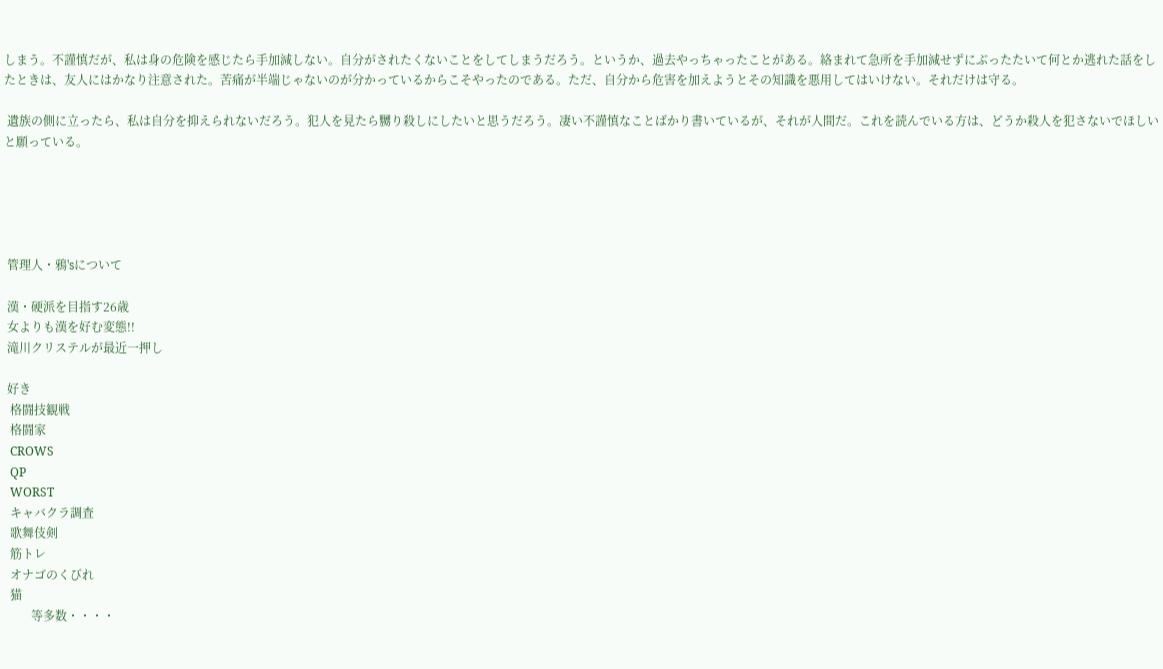しまう。不謹慎だが、私は身の危険を感じたら手加減しない。自分がされたくないことをしてしまうだろう。というか、過去やっちゃったことがある。絡まれて急所を手加減せずにぶったたいて何とか逃れた話をしたときは、友人にはかなり注意された。苦痛が半端じゃないのが分かっているからこそやったのである。ただ、自分から危害を加えようとその知識を悪用してはいけない。それだけは守る。

 遺族の側に立ったら、私は自分を抑えられないだろう。犯人を見たら嬲り殺しにしたいと思うだろう。凄い不謹慎なことばかり書いているが、それが人間だ。これを読んでいる方は、どうか殺人を犯さないでほしいと願っている。





 管理人・鴉'sについて

 漢・硬派を目指す26歳
 女よりも漢を好む変態!!
 滝川クリステルが最近一押し

 好き
  格闘技観戦
  格闘家
  CROWS
  QP
  WORST
  キャバクラ調査
  歌舞伎剣
  筋トレ
  オナゴのくびれ
  猫
         等多数・・・・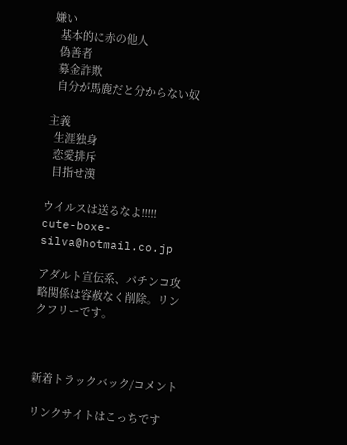嫌い
  基本的に赤の他人
  偽善者
  募金詐欺
  自分が馬鹿だと分からない奴

主義
  生涯独身
  恋愛排斥
  目指せ漢

ウイルスは送るなよ!!!!!
cute-boxe-silva@hotmail.co.jp

アダルト宣伝系、パチンコ攻略関係は容赦なく削除。リンクフリーです。



新着トラックバック/コメント

リンクサイトはこっちです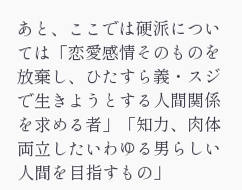あと、ここでは硬派については「恋愛感情そのものを放棄し、ひたすら義・スジで生きようとする人間関係を求める者」「知力、肉体両立したいわゆる男らしい人間を目指すもの」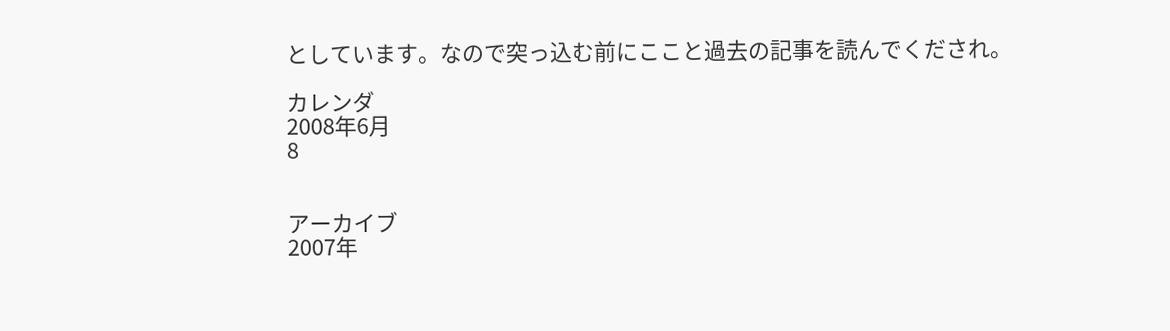としています。なので突っ込む前にここと過去の記事を読んでくだされ。

カレンダ
2008年6月
8


アーカイブ
2007年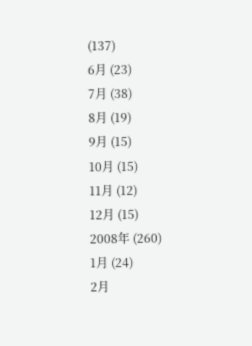(137)
6月 (23)
7月 (38)
8月 (19)
9月 (15)
10月 (15)
11月 (12)
12月 (15)
2008年 (260)
1月 (24)
2月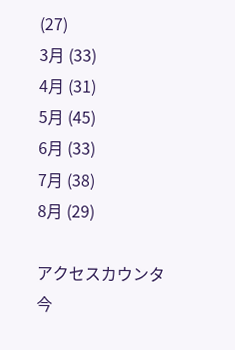(27)
3月 (33)
4月 (31)
5月 (45)
6月 (33)
7月 (38)
8月 (29)

アクセスカウンタ
今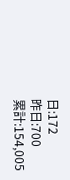日:172
昨日:700
累計:154,005